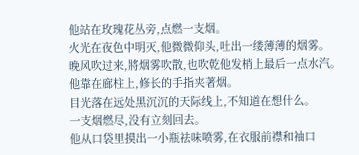他站在玫瑰花丛旁,点燃一支烟。
火光在夜色中明灭,他微微仰头,吐出一缕薄薄的烟雾。
晚风吹过来,將烟雾吹散,也吹乾他发梢上最后一点水汽。
他靠在廊柱上,修长的手指夹著烟。
目光落在远处黑沉沉的天际线上,不知道在想什么。
一支烟燃尽,没有立刻回去。
他从口袋里摸出一小瓶祛味喷雾,在衣服前襟和袖口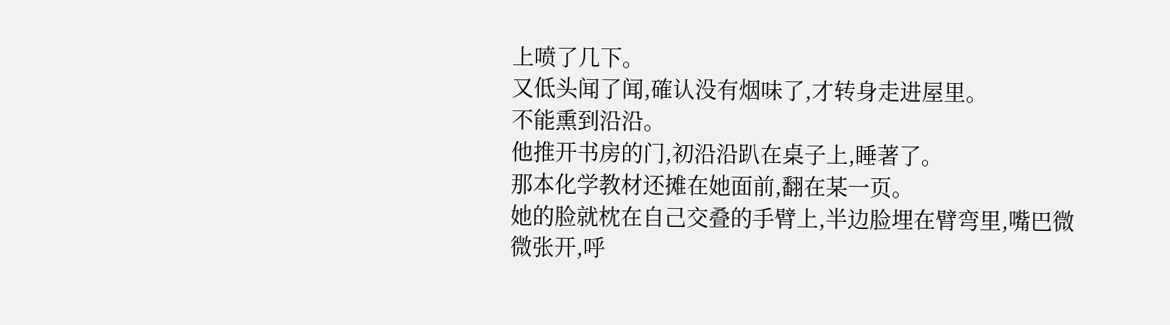上喷了几下。
又低头闻了闻,確认没有烟味了,才转身走进屋里。
不能熏到沿沿。
他推开书房的门,初沿沿趴在桌子上,睡著了。
那本化学教材还摊在她面前,翻在某一页。
她的脸就枕在自己交叠的手臂上,半边脸埋在臂弯里,嘴巴微微张开,呼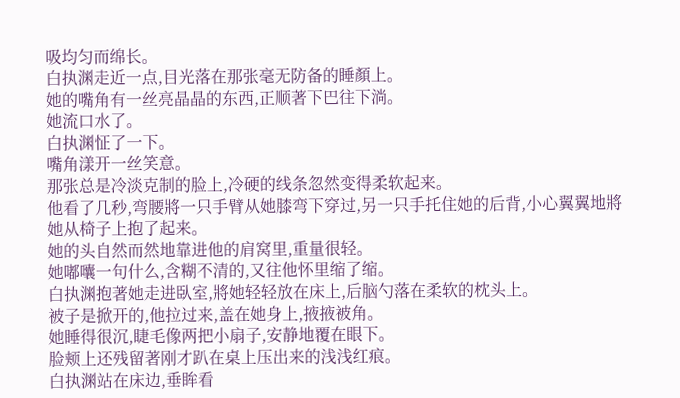吸均匀而绵长。
白执渊走近一点,目光落在那张毫无防备的睡顏上。
她的嘴角有一丝亮晶晶的东西,正顺著下巴往下淌。
她流口水了。
白执渊怔了一下。
嘴角漾开一丝笑意。
那张总是冷淡克制的脸上,冷硬的线条忽然变得柔软起来。
他看了几秒,弯腰將一只手臂从她膝弯下穿过,另一只手托住她的后背,小心翼翼地將她从椅子上抱了起来。
她的头自然而然地靠进他的肩窝里,重量很轻。
她嘟囔一句什么,含糊不清的,又往他怀里缩了缩。
白执渊抱著她走进臥室,將她轻轻放在床上,后脑勺落在柔软的枕头上。
被子是掀开的,他拉过来,盖在她身上,掖掖被角。
她睡得很沉,睫毛像两把小扇子,安静地覆在眼下。
脸颊上还残留著刚才趴在桌上压出来的浅浅红痕。
白执渊站在床边,垂眸看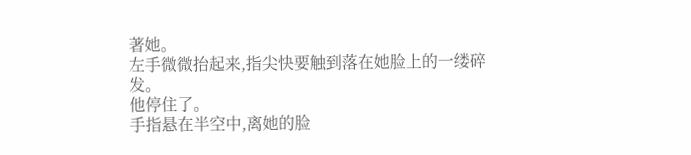著她。
左手微微抬起来,指尖快要触到落在她脸上的一缕碎发。
他停住了。
手指悬在半空中,离她的脸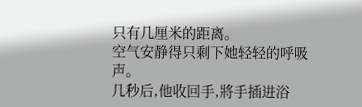只有几厘米的距离。
空气安静得只剩下她轻轻的呼吸声。
几秒后,他收回手,將手插进浴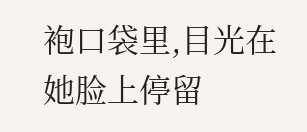袍口袋里,目光在她脸上停留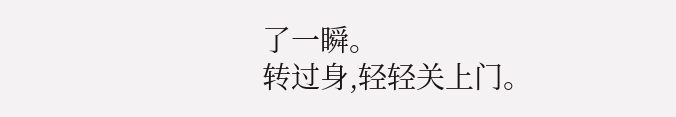了一瞬。
转过身,轻轻关上门。